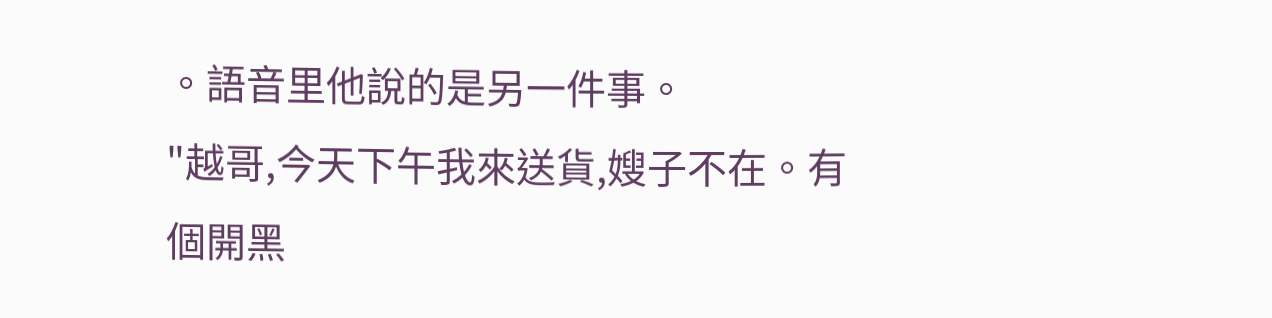。語音里他說的是另一件事。
"越哥,今天下午我來送貨,嫂子不在。有個開黑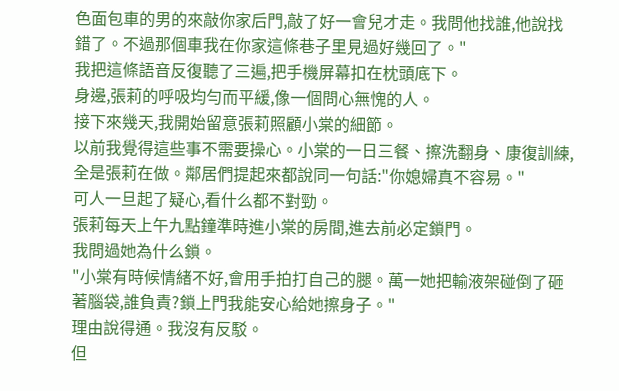色面包車的男的來敲你家后門,敲了好一會兒才走。我問他找誰,他說找錯了。不過那個車我在你家這條巷子里見過好幾回了。"
我把這條語音反復聽了三遍,把手機屏幕扣在枕頭底下。
身邊,張莉的呼吸均勻而平緩,像一個問心無愧的人。
接下來幾天,我開始留意張莉照顧小棠的細節。
以前我覺得這些事不需要操心。小棠的一日三餐、擦洗翻身、康復訓練,全是張莉在做。鄰居們提起來都說同一句話:"你媳婦真不容易。"
可人一旦起了疑心,看什么都不對勁。
張莉每天上午九點鐘準時進小棠的房間,進去前必定鎖門。
我問過她為什么鎖。
"小棠有時候情緒不好,會用手拍打自己的腿。萬一她把輸液架碰倒了砸著腦袋,誰負責?鎖上門我能安心給她擦身子。"
理由說得通。我沒有反駁。
但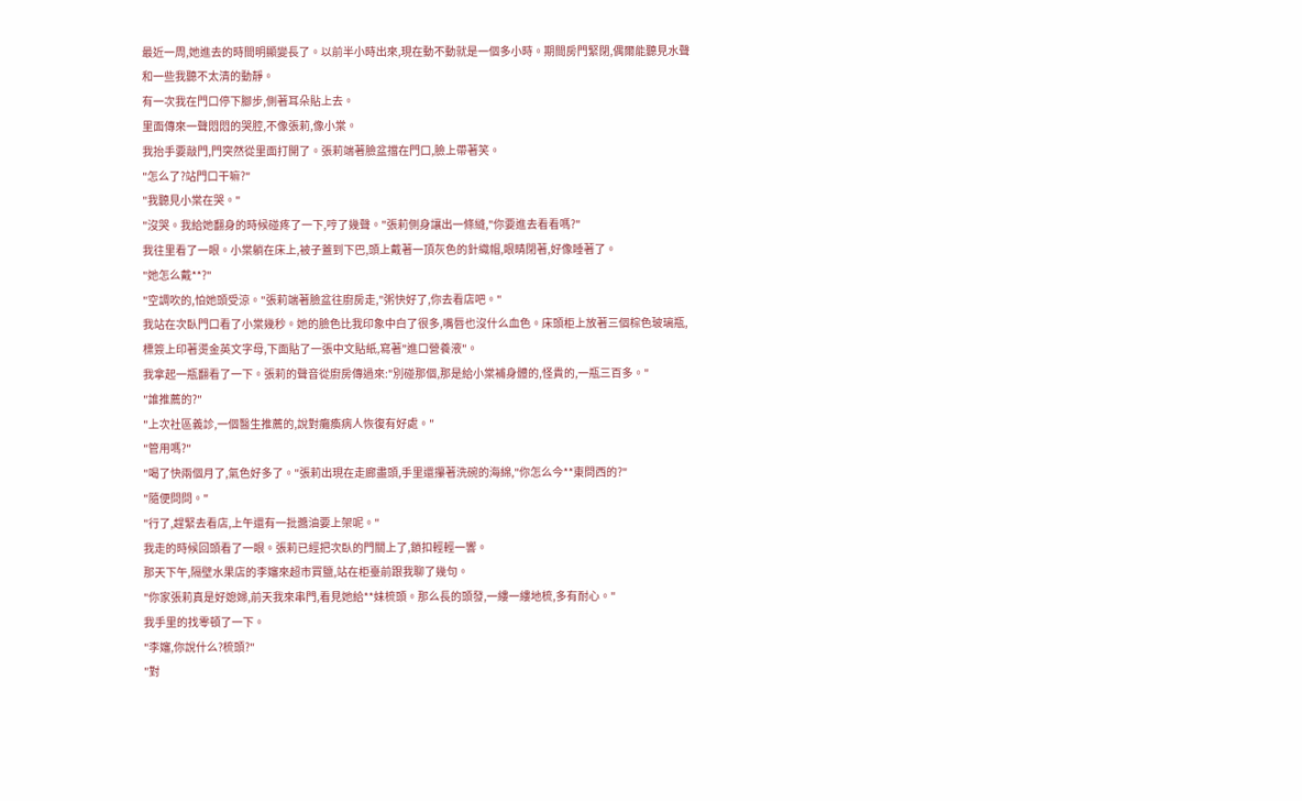最近一周,她進去的時間明顯變長了。以前半小時出來,現在動不動就是一個多小時。期間房門緊閉,偶爾能聽見水聲和一些我聽不太清的動靜。
有一次我在門口停下腳步,側著耳朵貼上去。
里面傳來一聲悶悶的哭腔,不像張莉,像小棠。
我抬手要敲門,門突然從里面打開了。張莉端著臉盆擋在門口,臉上帶著笑。
"怎么了?站門口干嘛?"
"我聽見小棠在哭。"
"沒哭。我給她翻身的時候碰疼了一下,哼了幾聲。"張莉側身讓出一條縫,"你要進去看看嗎?"
我往里看了一眼。小棠躺在床上,被子蓋到下巴,頭上戴著一頂灰色的針織帽,眼睛閉著,好像睡著了。
"她怎么戴**?"
"空調吹的,怕她頭受涼。"張莉端著臉盆往廚房走,"粥快好了,你去看店吧。"
我站在次臥門口看了小棠幾秒。她的臉色比我印象中白了很多,嘴唇也沒什么血色。床頭柜上放著三個棕色玻璃瓶,標簽上印著燙金英文字母,下面貼了一張中文貼紙,寫著"進口營養液"。
我拿起一瓶翻看了一下。張莉的聲音從廚房傳過來:"別碰那個,那是給小棠補身體的,怪貴的,一瓶三百多。"
"誰推薦的?"
"上次社區義診,一個醫生推薦的,說對癱瘓病人恢復有好處。"
"管用嗎?"
"喝了快兩個月了,氣色好多了。"張莉出現在走廊盡頭,手里還攥著洗碗的海綿,"你怎么今**東問西的?"
"隨便問問。"
"行了,趕緊去看店,上午還有一批醬油要上架呢。"
我走的時候回頭看了一眼。張莉已經把次臥的門關上了,鎖扣輕輕一響。
那天下午,隔壁水果店的李嬸來超市買鹽,站在柜臺前跟我聊了幾句。
"你家張莉真是好媳婦,前天我來串門,看見她給**妹梳頭。那么長的頭發,一縷一縷地梳,多有耐心。"
我手里的找零頓了一下。
"李嬸,你說什么?梳頭?"
"對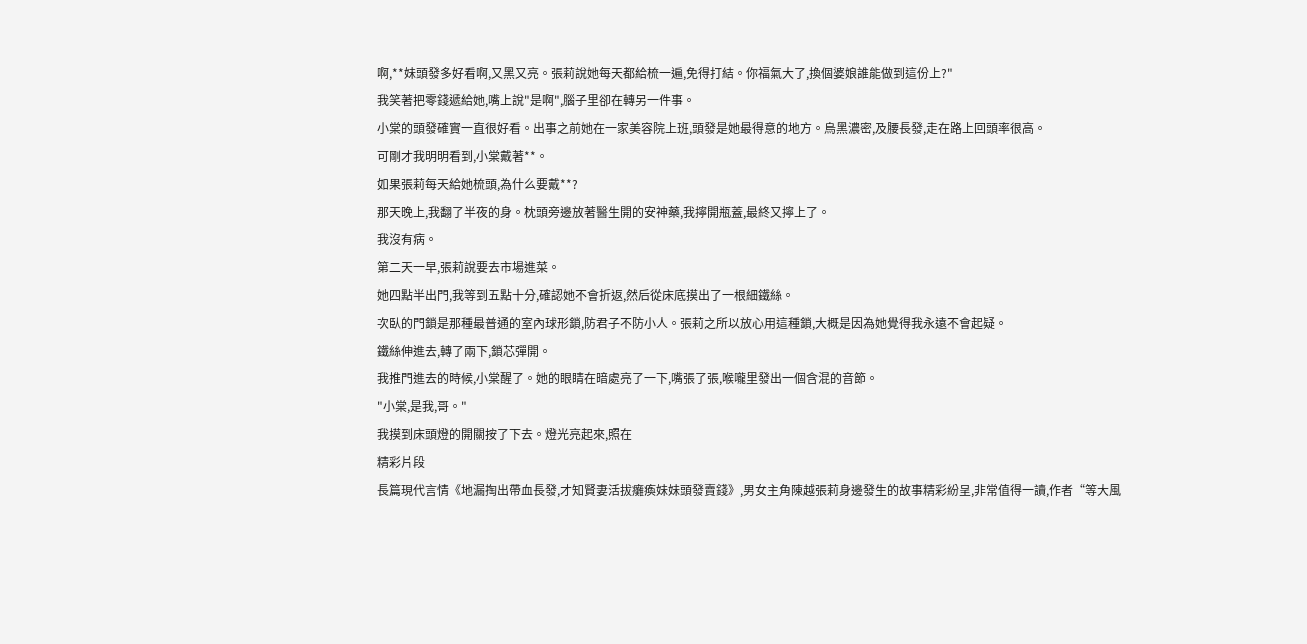啊,**妹頭發多好看啊,又黑又亮。張莉說她每天都給梳一遍,免得打結。你福氣大了,換個婆娘誰能做到這份上?"
我笑著把零錢遞給她,嘴上說"是啊",腦子里卻在轉另一件事。
小棠的頭發確實一直很好看。出事之前她在一家美容院上班,頭發是她最得意的地方。烏黑濃密,及腰長發,走在路上回頭率很高。
可剛才我明明看到,小棠戴著**。
如果張莉每天給她梳頭,為什么要戴**?
那天晚上,我翻了半夜的身。枕頭旁邊放著醫生開的安神藥,我擰開瓶蓋,最終又擰上了。
我沒有病。
第二天一早,張莉說要去市場進菜。
她四點半出門,我等到五點十分,確認她不會折返,然后從床底摸出了一根細鐵絲。
次臥的門鎖是那種最普通的室內球形鎖,防君子不防小人。張莉之所以放心用這種鎖,大概是因為她覺得我永遠不會起疑。
鐵絲伸進去,轉了兩下,鎖芯彈開。
我推門進去的時候,小棠醒了。她的眼睛在暗處亮了一下,嘴張了張,喉嚨里發出一個含混的音節。
"小棠,是我,哥。"
我摸到床頭燈的開關按了下去。燈光亮起來,照在
精彩片段
長篇現代言情《地漏掏出帶血長發,才知賢妻活拔癱瘓妹妹頭發賣錢》,男女主角陳越張莉身邊發生的故事精彩紛呈,非常值得一讀,作者“等大風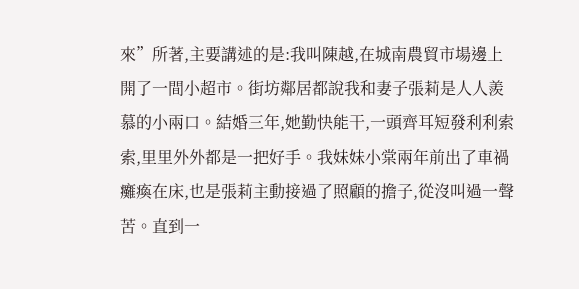來”所著,主要講述的是:我叫陳越,在城南農貿市場邊上開了一間小超市。街坊鄰居都說我和妻子張莉是人人羨慕的小兩口。結婚三年,她勤快能干,一頭齊耳短發利利索索,里里外外都是一把好手。我妹妹小棠兩年前出了車禍癱瘓在床,也是張莉主動接過了照顧的擔子,從沒叫過一聲苦。直到一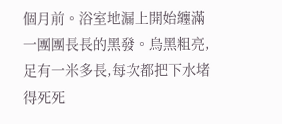個月前。浴室地漏上開始纏滿一團團長長的黑發。烏黑粗亮,足有一米多長,每次都把下水堵得死死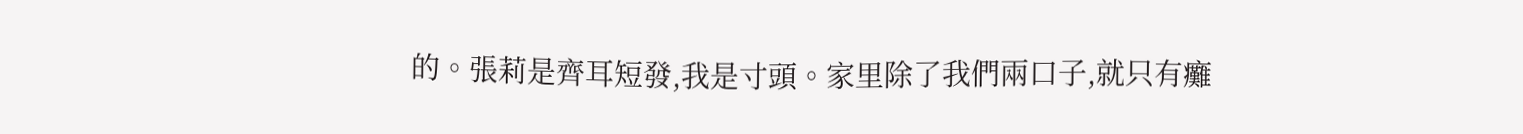的。張莉是齊耳短發,我是寸頭。家里除了我們兩口子,就只有癱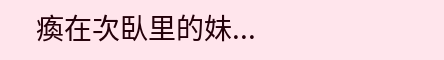瘓在次臥里的妹...